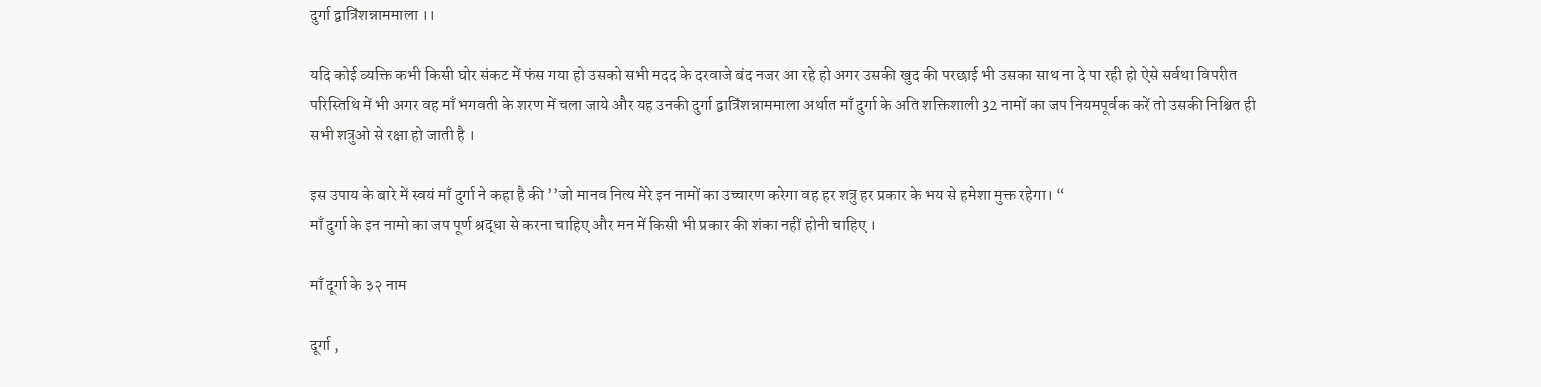दुर्गा द्वात्रिंशन्नाममाला ।।

यदि कोई व्यक्ति कभी किसी घोर संकट में फंस गया हो उसको सभी मदद के दरवाजे बंद नजर आ रहे हो अगर उसकी खुद की परछाई भी उसका साथ ना दे पा रही हो ऐसे सर्वथा विपरीत परिस्तिथि में भी अगर वह माँ भगवती के शरण में चला जाये और यह उनकी दुर्गा द्वात्रिंशन्नाममाला अर्थात माँ दुर्गा के अति शक्तिशाली 32 नामों का जप नियमपूर्वक करें तो उसकी निश्चित ही सभी शत्रुओ से रक्षा हो जाती है ।

इस उपाय के बारे में स्वयं माँ दुर्गा ने कहा है की ’’जो मानव नित्य मेरे इन नामों का उच्चारण करेगा वह हर शत्रु हर प्रकार के भय से हमेशा मुक्त रहेगा। “
माँ दुर्गा के इन नामो का जप पूर्ण श्रद्धा से करना चाहिए और मन में किसी भी प्रकार की शंका नहीं होनी चाहिए ।

माँ दूर्गा के ३२ नाम

दूर्गा ,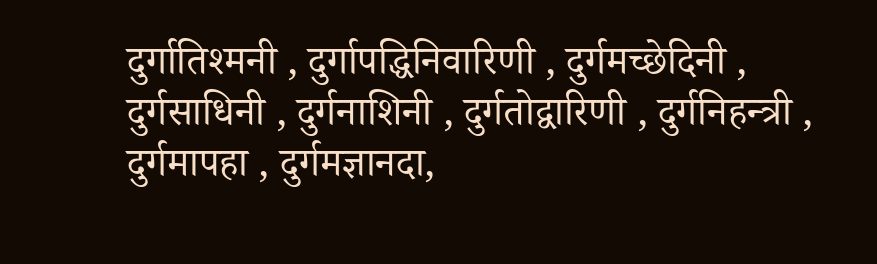दुर्गातिश्मनी , दुर्गापद्धिनिवारिणी , दुर्गमच्छेदिनी , दुर्गसाधिनी , दुर्गनाशिनी , दुर्गतोद्वारिणी , दुर्गनिहन्त्री , दुर्गमापहा , दुर्गमज्ञानदा,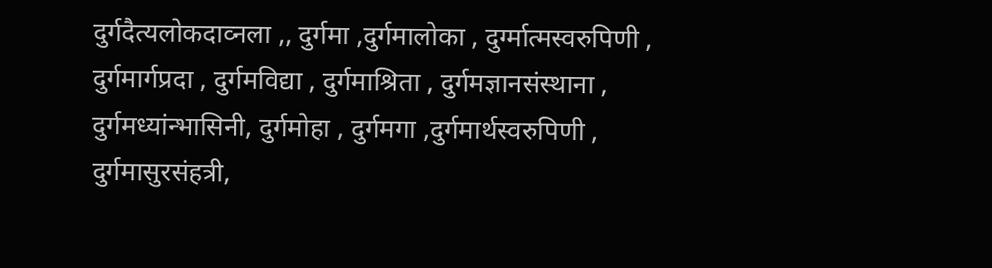दुर्गदैत्यलोकदाव्नला ,, दुर्गमा ,दुर्गमालोका , दुर्ग्मात्मस्वरुपिणी , दुर्गमार्गप्रदा , दुर्गमविद्या , दुर्गमाश्रिता , दुर्गमज्ञानसंस्थाना , दुर्गमध्यांन्भासिनी, दुर्गमोहा , दुर्गमगा ,दुर्गमार्थस्वरुपिणी , दुर्गमासुरसंहत्री,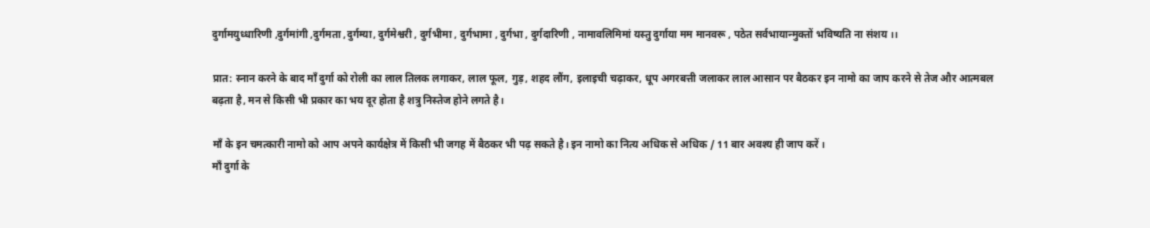दुर्गामयुध्धारिणी ,दुर्गमांगी ,दुर्गमता ,दुर्गम्या, दुर्गमेश्वरी , दुर्गभीमा , दुर्गभामा , दुर्गभा , दुर्गदारिणी , नामावलिमिमां यस्तु दुर्गाया मम मानवरू , पठेत सर्वभायान्मुक्तों भविष्यति ना संशय ।।

प्रात: स्नान करने के बाद माँ दुर्गा को रोली का लाल तिलक लगाकर, लाल फूल, गुड़, शहद लौंग, इलाइची चढ़ाकर, धूप अगरबत्ती जलाकर लाल आसान पर बैठकर इन नामो का जाप करने से तेज और आत्मबल बढ़ता है, मन से किसी भी प्रकार का भय दूर होता है शत्रु निस्तेज होने लगते है।

माँ के इन चमत्कारी नामो को आप अपने कार्यक्षेत्र में किसी भी जगह में बैठकर भी पढ़ सकते है। इन नामो का नित्य अधिक से अधिक / 11 बार अवश्य ही जाप करें ।
माँ दुर्गा के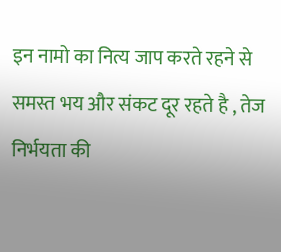इन नामो का नित्य जाप करते रहने से समस्त भय और संकट दूर रहते है , तेज निर्भयता की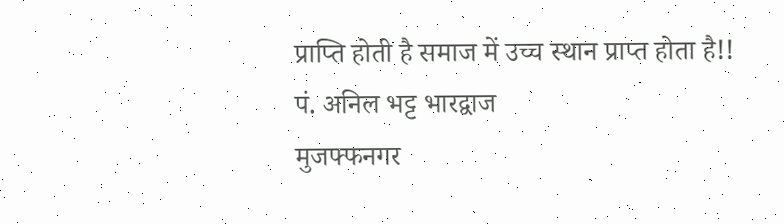प्राप्ति होती है समाज में उच्च स्थान प्राप्त होता है!!
पं. अनिल भट्ट भारद्वाज
मुजफ्फनगर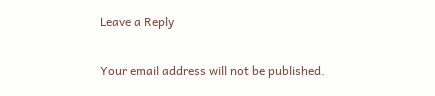Leave a Reply

Your email address will not be published.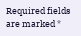Required fields are marked *